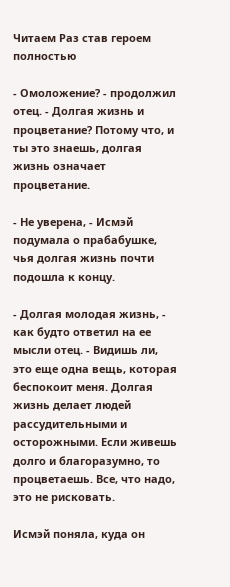Читаем Раз став героем полностью

- Омоложение? - продолжил отец. - Долгая жизнь и процветание? Потому что, и ты это знаешь, долгая жизнь означает процветание.

- Не уверена, - Исмэй подумала о прабабушке, чья долгая жизнь почти подошла к концу.

- Долгая молодая жизнь, - как будто ответил на ее мысли отец. - Видишь ли, это еще одна вещь, которая беспокоит меня. Долгая жизнь делает людей рассудительными и осторожными. Если живешь долго и благоразумно, то процветаешь. Все, что надо, это не рисковать.

Исмэй поняла, куда он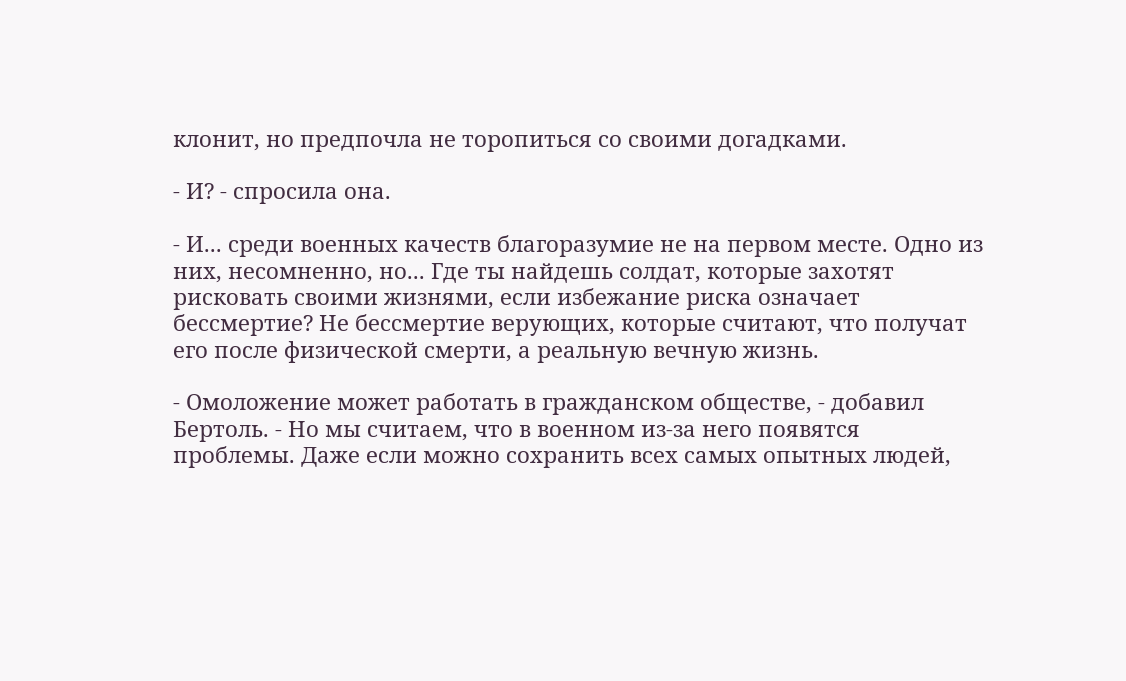клонит, но предпочла не торопиться со своими догадками.

- И? - спросила она.

- И... среди военных качеств благоразумие не на первом месте. Одно из них, несомненно, но... Где ты найдешь солдат, которые захотят рисковать своими жизнями, если избежание риска означает бессмертие? Не бессмертие верующих, которые считают, что получат его после физической смерти, а реальную вечную жизнь.

- Омоложение может работать в гражданском обществе, - добавил Бертоль. - Но мы считаем, что в военном из-за него появятся проблемы. Даже если можно сохранить всех самых опытных людей,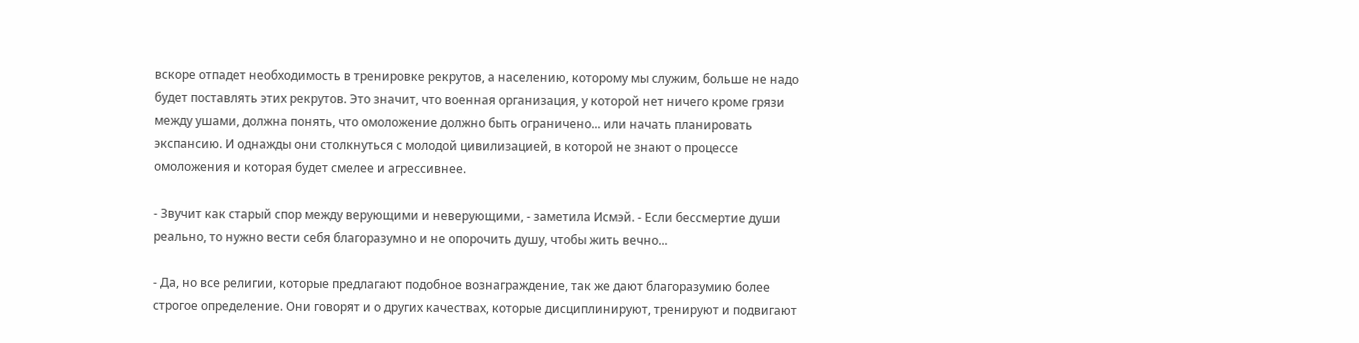вскоре отпадет необходимость в тренировке рекрутов, а населению, которому мы служим, больше не надо будет поставлять этих рекрутов. Это значит, что военная организация, у которой нет ничего кроме грязи между ушами, должна понять, что омоложение должно быть ограничено... или начать планировать экспансию. И однажды они столкнуться с молодой цивилизацией, в которой не знают о процессе омоложения и которая будет смелее и агрессивнее.

- Звучит как старый спор между верующими и неверующими, - заметила Исмэй. - Если бессмертие души реально, то нужно вести себя благоразумно и не опорочить душу, чтобы жить вечно...

- Да, но все религии, которые предлагают подобное вознаграждение, так же дают благоразумию более строгое определение. Они говорят и о других качествах, которые дисциплинируют, тренируют и подвигают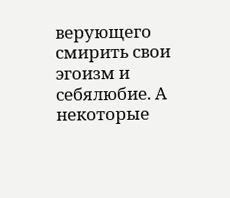верующего смирить свои эгоизм и себялюбие. А некоторые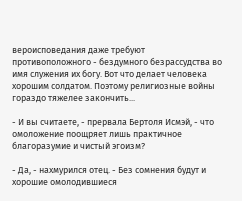вероисповедания даже требуют противоположного - бездумного безрассудства во имя служения их богу. Вот что делает человека хорошим солдатом. Поэтому религиозные войны гораздо тяжелее закончить...

- И вы считаете, - прервала Бертоля Исмэй, - что омоложение поощряет лишь практичное благоразумие и чистый эгоизм?

- Да, - нахмурился отец. - Без сомнения будут и хорошие омолодившиеся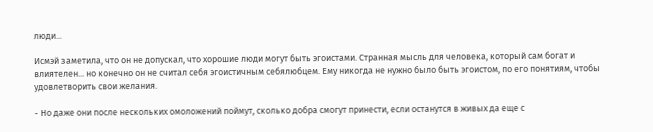люди...

Исмэй заметила, что он не допускал, что хорошие люди могут быть эгоистами. Странная мысль для человека, который сам богат и влиятелен... но конечно он не считал себя эгоистичным себялюбцем. Ему никогда не нужно было быть эгоистом, по его понятиям, чтобы удовлетворить свои желания.

- Но даже они после нескольких омоложений поймут, сколько добра смогут принести, если останутся в живых да еще с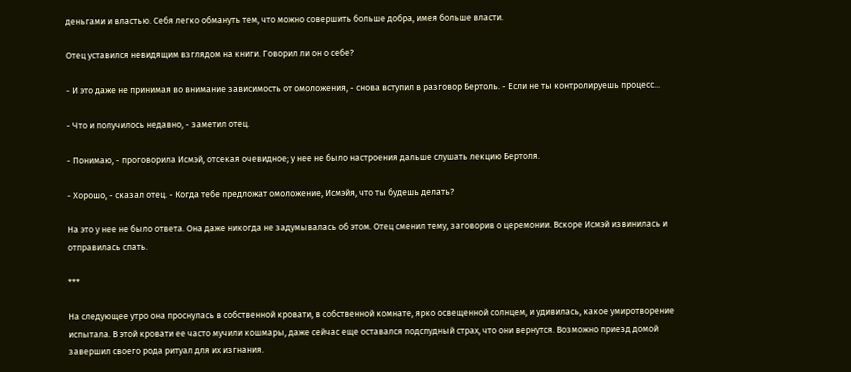деньгами и властью. Себя легко обмануть тем, что можно совершить больше добра, имея больше власти.

Отец уставился невидящим взглядом на книги. Говорил ли он о себе?

- И это даже не принимая во внимание зависимость от омоложения, - снова вступил в разговор Бертоль. - Если не ты контролируешь процесс...

- Что и получилось недавно, - заметил отец.

- Понимаю, - проговорила Исмэй, отсекая очевидное; у нее не было настроения дальше слушать лекцию Бертоля.

- Хорошо, - сказал отец. - Когда тебе предложат омоложение, Исмэйя, что ты будешь делать?

На это у нее не было ответа. Она даже никогда не задумывалась об этом. Отец сменил тему, заговорив о церемонии. Вскоре Исмэй извинилась и отправилась спать.

***

На следующее утро она проснулась в собственной кровати, в собственной комнате, ярко освещенной солнцем, и удивилась, какое умиротворение испытала. В этой кровати ее часто мучили кошмары, даже сейчас еще оставался подспудный страх, что они вернутся. Возможно приезд домой завершил своего рода ритуал для их изгнания.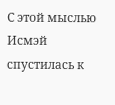С этой мыслью Исмэй спустилась к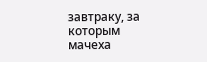завтраку, за которым мачеха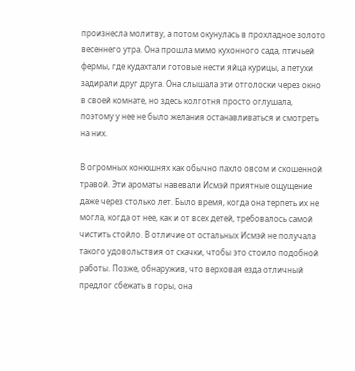произнесла молитву, а потом окунулась в прохладное золото весеннего утра. Она прошла мимо кухонного сада, птичьей фермы, где кудахтали готовые нести яйца курицы, а петухи задирали друг друга. Она слышала эти отголоски через окно в своей комнате, но здесь колготня просто оглушала, поэтому у нее не было желания останавливаться и смотреть на них.

В огромных конюшнях как обычно пахло овсом и скошенной травой. Эти ароматы навевали Исмэй приятные ощущение даже через столько лет. Было время, когда она терпеть их не могла, когда от нее, как и от всех детей, требовалось самой чистить стойло. В отличие от остальных Исмэй не получала такого удовольствия от скачки, чтобы это стоило подобной работы. Позже, обнаружив, что верховая езда отличный предлог сбежать в горы, она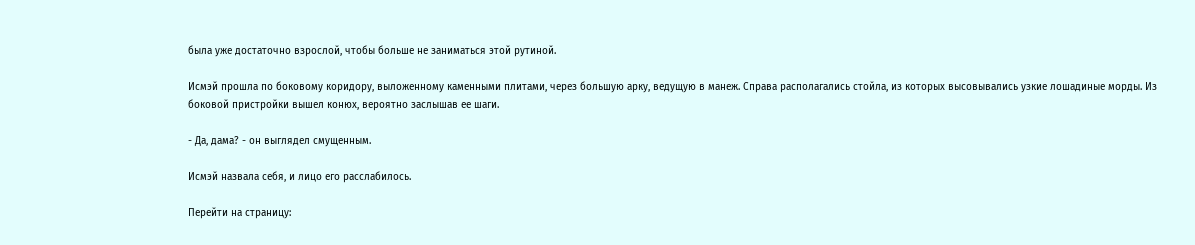была уже достаточно взрослой, чтобы больше не заниматься этой рутиной.

Исмэй прошла по боковому коридору, выложенному каменными плитами, через большую арку, ведущую в манеж. Справа располагались стойла, из которых высовывались узкие лошадиные морды. Из боковой пристройки вышел конюх, вероятно заслышав ее шаги.

- Да, дама? - он выглядел смущенным.

Исмэй назвала себя, и лицо его расслабилось.

Перейти на страницу: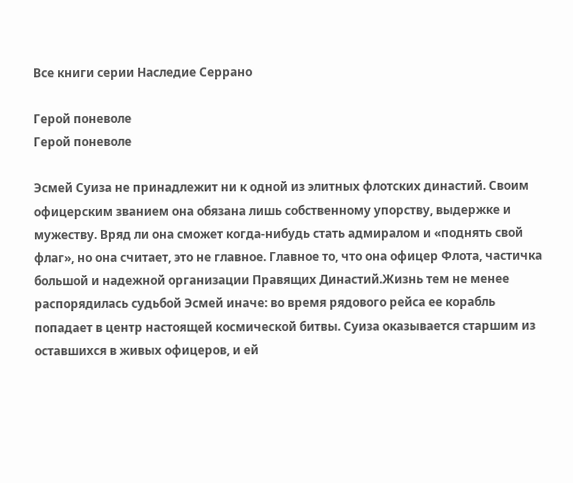Все книги серии Наследие Серрано

Герой поневоле
Герой поневоле

Эсмей Суиза не принадлежит ни к одной из элитных флотских династий. Своим офицерским званием она обязана лишь собственному упорству, выдержке и мужеству. Вряд ли она сможет когда-нибудь стать адмиралом и «поднять свой флаг», но она считает, это не главное. Главное то, что она офицер Флота, частичка большой и надежной организации Правящих Династий.Жизнь тем не менее распорядилась судьбой Эсмей иначе: во время рядового рейса ее корабль попадает в центр настоящей космической битвы. Суиза оказывается старшим из оставшихся в живых офицеров, и ей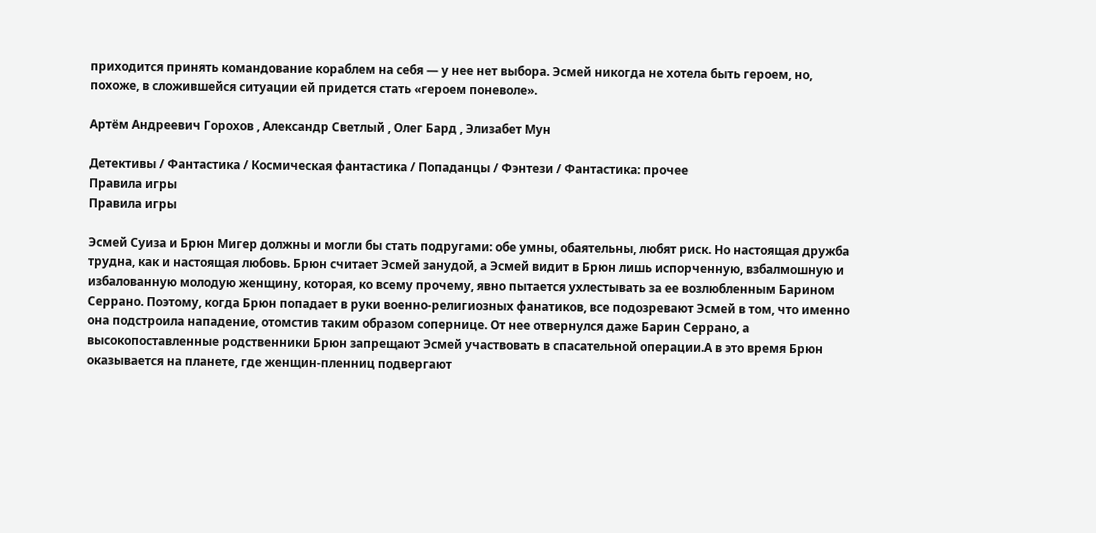приходится принять командование кораблем на себя — у нее нет выбора. Эсмей никогда не хотела быть героем, но, похоже, в сложившейся ситуации ей придется стать «героем поневоле».

Артём Андреевич Горохов , Александр Светлый , Олег Бард , Элизабет Мун

Детективы / Фантастика / Космическая фантастика / Попаданцы / Фэнтези / Фантастика: прочее
Правила игры
Правила игры

Эсмей Суиза и Брюн Мигер должны и могли бы стать подругами: обе умны, обаятельны, любят риск. Но настоящая дружба трудна, как и настоящая любовь. Брюн считает Эсмей занудой, а Эсмей видит в Брюн лишь испорченную, взбалмошную и избалованную молодую женщину, которая, ко всему прочему, явно пытается ухлестывать за ее возлюбленным Барином Серрано. Поэтому, когда Брюн попадает в руки военно-религиозных фанатиков, все подозревают Эсмей в том, что именно она подстроила нападение, отомстив таким образом сопернице. От нее отвернулся даже Барин Серрано, а высокопоставленные родственники Брюн запрещают Эсмей участвовать в спасательной операции.А в это время Брюн оказывается на планете, где женщин-пленниц подвергают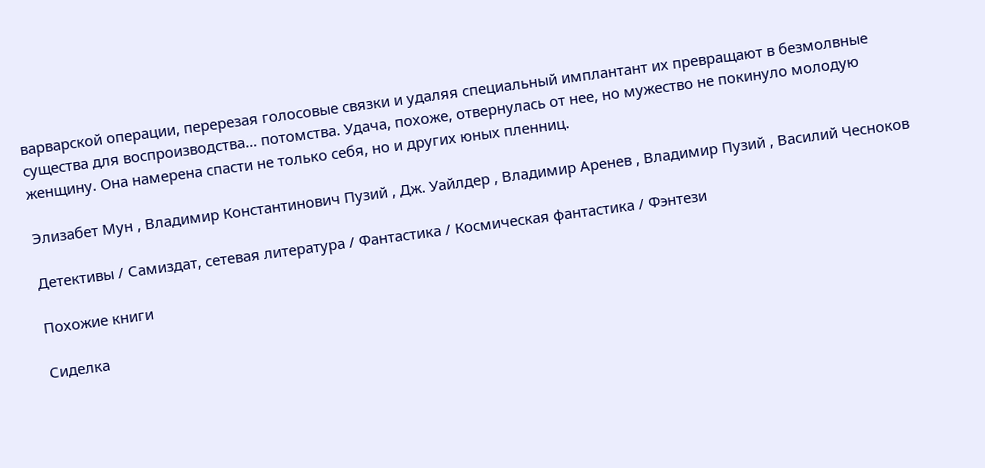варварской операции, перерезая голосовые связки и удаляя специальный имплантант их превращают в безмолвные существа для воспроизводства… потомства. Удача, похоже, отвернулась от нее, но мужество не покинуло молодую женщину. Она намерена спасти не только себя, но и других юных пленниц.

Элизабет Мун , Владимир Константинович Пузий , Дж. Уайлдер , Владимир Аренев , Владимир Пузий , Василий Чесноков

Детективы / Самиздат, сетевая литература / Фантастика / Космическая фантастика / Фэнтези

Похожие книги

Сиделка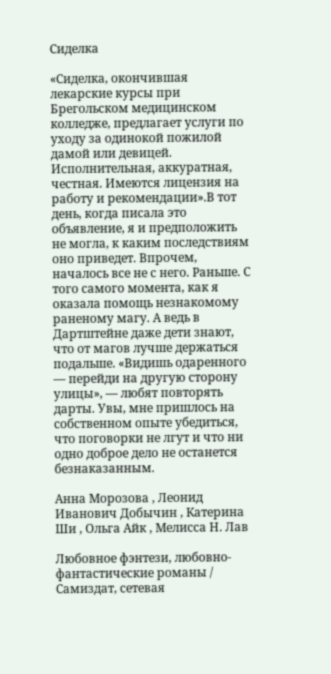Сиделка

«Сиделка, окончившая лекарские курсы при Брегольском медицинском колледже, предлагает услуги по уходу за одинокой пожилой дамой или девицей. Исполнительная, аккуратная, честная. Имеются лицензия на работу и рекомендации».В тот день, когда писала это объявление, я и предположить не могла, к каким последствиям оно приведет. Впрочем, началось все не с него. Раньше. С того самого момента, как я оказала помощь незнакомому раненому магу. А ведь в Дартштейне даже дети знают, что от магов лучше держаться подальше. «Видишь одаренного — перейди на другую сторону улицы», — любят повторять дарты. Увы, мне пришлось на собственном опыте убедиться, что поговорки не лгут и что ни одно доброе дело не останется безнаказанным.

Анна Морозова , Леонид Иванович Добычин , Катерина Ши , Ольга Айк , Мелисса Н. Лав

Любовное фэнтези, любовно-фантастические романы / Самиздат, сетевая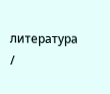литература /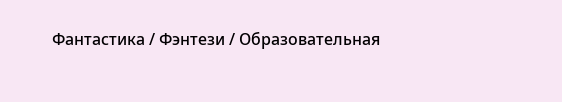Фантастика / Фэнтези / Образовательная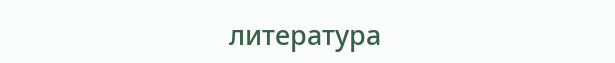литература